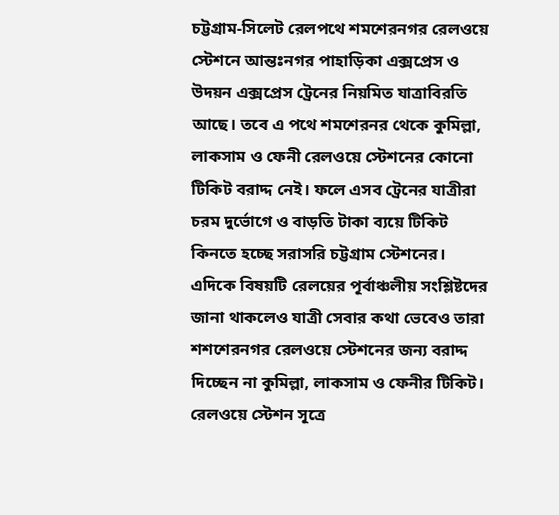চট্টগ্রাম-সিলেট রেলপথে শমশেরনগর রেলওয়ে স্টেশনে আন্তঃনগর পাহাড়িকা এক্সপ্রেস ও উদয়ন এক্সপ্রেস ট্রেনের নিয়মিত যাত্রাবিরতি আছে। তবে এ পথে শমশেরনর থেকে কুমিল্লা, লাকসাম ও ফেনী রেলওয়ে স্টেশনের কোনো টিকিট বরাদ্দ নেই। ফলে এসব ট্রেনের যাত্রীরা চরম দুর্ভোগে ও বাড়তি টাকা ব্যয়ে টিকিট কিনতে হচ্ছে সরাসরি চট্টগ্রাম স্টেশনের।
এদিকে বিষয়টি রেলয়ের পূর্বাঞ্চলীয় সংশ্লিষ্টদের জানা থাকলেও যাত্রী সেবার কথা ভেবেও তারা শশশেরনগর রেলওয়ে স্টেশনের জন্য বরাদ্দ দিচ্ছেন না কুমিল্লা, লাকসাম ও ফেনীর টিকিট।
রেলওয়ে স্টেশন সূত্রে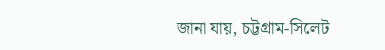জানা যায়, চট্টগ্রাম-সিলেট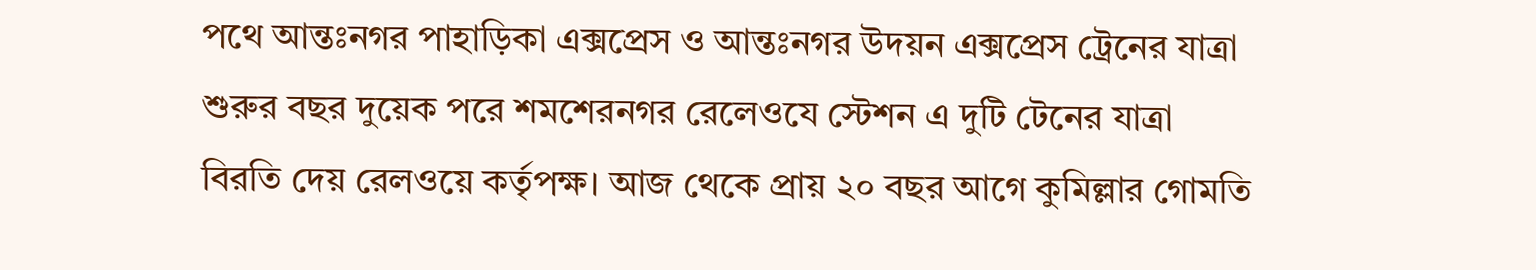পথে আন্তঃনগর পাহাড়িকা এক্সপ্রেস ও আন্তঃনগর উদয়ন এক্সপ্রেস ট্রেনের যাত্রা শুরুর বছর দুয়েক পরে শমশেরনগর রেলেওযে স্টেশন এ দুটি টেনের যাত্রা বিরতি দেয় রেলওয়ে কর্তৃপক্ষ। আজ থেকে প্রায় ২০ বছর আগে কুমিল্লার গোমতি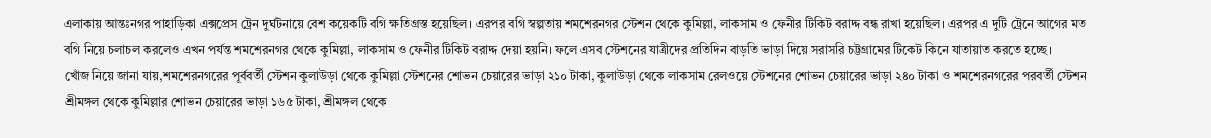এলাকায় আন্তঃনগর পাহাড়িকা এক্সপ্রেস ট্রেন দুর্ঘটনায়ে বেশ কয়েকটি বগি ক্ষতিগ্রস্ত হয়েছিল। এরপর বগি স্বল্পতায় শমশেরনগর স্টেশন থেকে কুমিল্লা, লাকসাম ও ফেনীর টিকিট বরাদ্দ বন্ধ রাখা হয়েছিল। এরপর এ দুটি ট্রেনে আগের মত বগি নিয়ে চলাচল করলেও এখন পর্যন্ত শমশেরনগর থেকে কুমিল্লা, লাকসাম ও ফেনীর টিকিট বরাদ্দ দেয়া হয়নি। ফলে এসব স্টেশনের যাত্রীদের প্রতিদিন বাড়তি ভাড়া দিয়ে সরাসরি চট্টগ্রামের টিকেট কিনে যাতায়াত করতে হচ্ছে।
খোঁজ নিয়ে জানা যায়,শমশেরনগরের পূর্ববর্তী স্টেশন কুলাউড়া থেকে কুমিল্লা স্টেশনের শোভন চেয়ারের ভাড়া ২১০ টাকা, কুলাউড়া থেকে লাকসাম রেলওয়ে স্টেশনের শোভন চেয়ারের ভাড়া ২৪০ টাকা ও শমশেরনগরের পরবর্তী স্টেশন শ্রীমঙ্গল থেকে কুমিল্লার শোভন চেয়ারের ভাড়া ১৬৫ টাকা, শ্রীমঙ্গল থেকে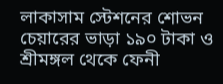লাকাসাম স্টেশনের শোভন চেয়ারের ভাড়া ১৯০ টাকা ও শ্রীমঙ্গল থেকে ফেনী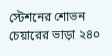স্টেশনের শোভন চেয়ারের ভাড়া ২৪০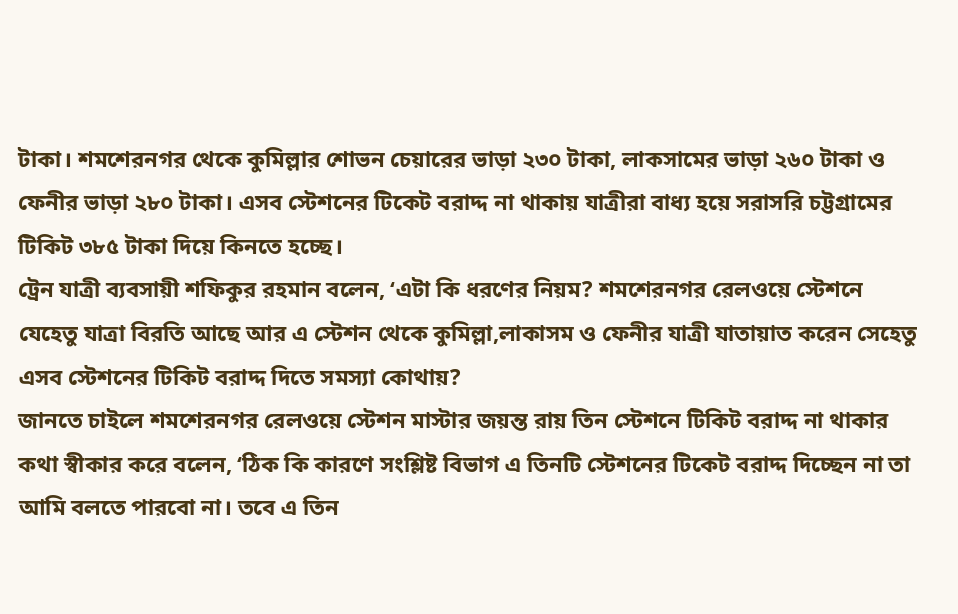টাকা। শমশেরনগর থেকে কুমিল্লার শোভন চেয়ারের ভাড়া ২৩০ টাকা, লাকসামের ভাড়া ২৬০ টাকা ও ফেনীর ভাড়া ২৮০ টাকা। এসব স্টেশনের টিকেট বরাদ্দ না থাকায় যাত্রীরা বাধ্য হয়ে সরাসরি চট্টগ্রামের টিকিট ৩৮৫ টাকা দিয়ে কিনতে হচ্ছে।
ট্রেন যাত্রী ব্যবসায়ী শফিকুর রহমান বলেন, ‘এটা কি ধরণের নিয়ম? শমশেরনগর রেলওয়ে স্টেশনে যেহেতু যাত্রা বিরতি আছে আর এ স্টেশন থেকে কুমিল্লা,লাকাসম ও ফেনীর যাত্রী যাতায়াত করেন সেহেতু এসব স্টেশনের টিকিট বরাদ্দ দিতে সমস্যা কোথায়?
জানতে চাইলে শমশেরনগর রেলওয়ে স্টেশন মাস্টার জয়ন্ত রায় তিন স্টেশনে টিকিট বরাদ্দ না থাকার কথা স্বীকার করে বলেন, ‘ঠিক কি কারণে সংশ্লিষ্ট বিভাগ এ তিনটি স্টেশনের টিকেট বরাদ্দ দিচ্ছেন না তা আমি বলতে পারবো না। তবে এ তিন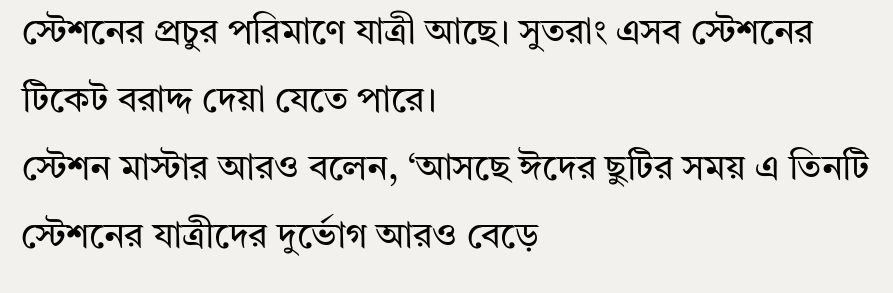স্টেশনের প্রচুর পরিমাণে যাত্রী আছে। সুতরাং এসব স্টেশনের টিকেট বরাদ্দ দেয়া যেতে পারে।
স্টেশন মাস্টার আরও বলেন, ‘আসছে ঈদের ছুটির সময় এ তিনটি স্টেশনের যাত্রীদের দুর্ভোগ আরও বেড়ে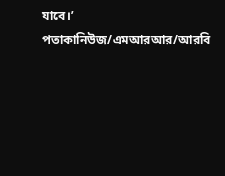যাবে।’
পতাকানিউজ/এমআরআর/আরবি